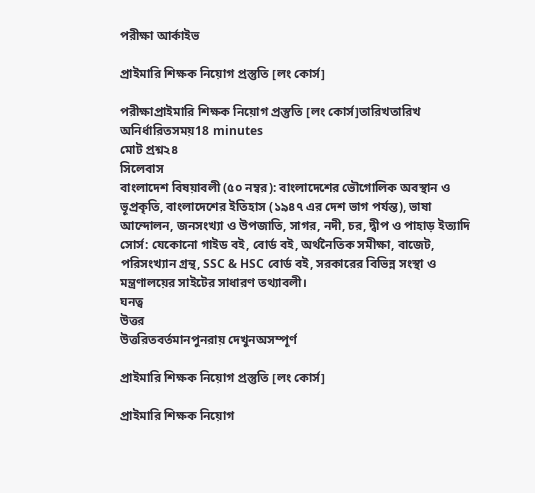পরীক্ষা আর্কাইভ

প্রাইমারি শিক্ষক নিয়োগ প্রস্তুতি [লং কোর্স]

পরীক্ষাপ্রাইমারি শিক্ষক নিয়োগ প্রস্তুতি [লং কোর্স]তারিখতারিখ অনির্ধারিতসময়18 minutes
মোট প্রশ্ন২৪
সিলেবাস
বাংলাদেশ বিষয়াবলী (৫০ নম্বর): বাংলাদেশের ভৌগোলিক অবস্থান ও ভূপ্রকৃতি, বাংলাদেশের ইতিহাস (১৯৪৭ এর দেশ ভাগ পর্যন্ত), ভাষা আন্দোলন, জনসংখ্যা ও উপজাতি, সাগর, নদী, চর, দ্বীপ ও পাহাড় ইত্যাদি সোর্স: যেকোনো গাইড বই, বোর্ড বই, অর্থনৈতিক সমীক্ষা, বাজেট, পরিসংখ্যান গ্রন্থ, SSC & HSC বোর্ড বই, সরকারের বিভিন্ন সংস্থা ও মন্ত্রণালয়ের সাইটের সাধারণ তথ্যাবলী।
ঘনত্ব
উত্তর
উত্তরিতবর্তমানপুনরায় দেখুনঅসম্পূর্ণ

প্রাইমারি শিক্ষক নিয়োগ প্রস্তুতি [লং কোর্স]

প্রাইমারি শিক্ষক নিয়োগ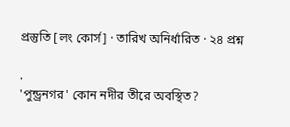প্রস্তুতি [লং কোর্স] · তারিখ অনির্ধারিত · ২৪ প্রশ্ন

.
'পুন্ড্রনগর' কোন নদীর তীরে অবস্থিত?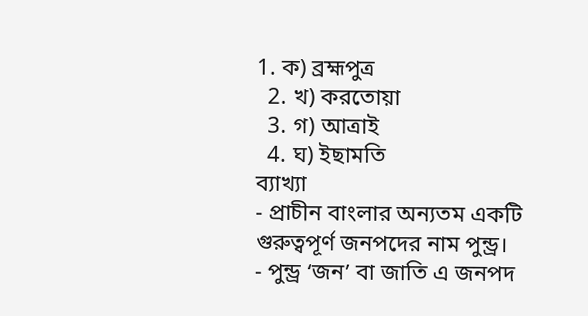1. ক) ব্রহ্মপুত্র
  2. খ) করতোয়া
  3. গ) আত্রাই
  4. ঘ) ইছামতি
ব্যাখ্যা
- প্রাচীন বাংলার অন্যতম একটি গুরুত্বপূর্ণ জনপদের নাম পুন্ড্র।
- পুন্ড্র ‘জন’ বা জাতি এ জনপদ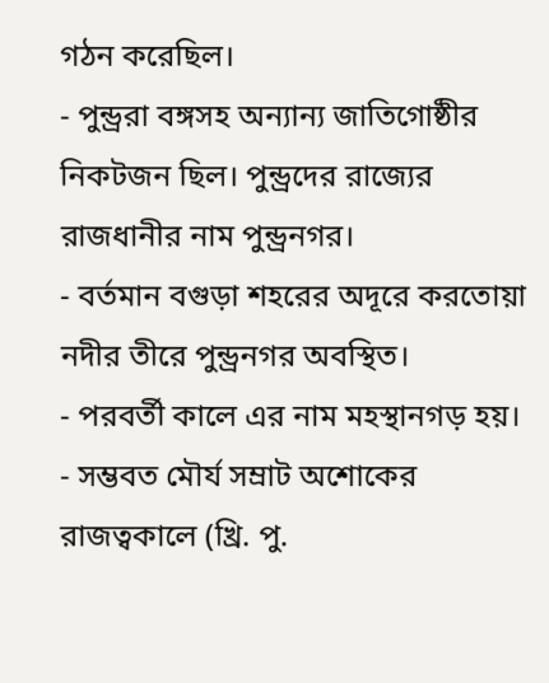গঠন করেছিল।
- পুন্ড্ররা বঙ্গসহ অন্যান্য জাতিগোষ্ঠীর নিকটজন ছিল। পুন্ড্রদের রাজ্যের রাজধানীর নাম পুন্ড্রনগর।
- বর্তমান বগুড়া শহরের অদূরে করতোয়া নদীর তীরে পুন্ড্রনগর অবস্থিত।
- পরবর্তী কালে এর নাম মহস্থানগড় হয়।
- সম্ভবত মৌর্য সম্রাট অশোকের রাজত্বকালে (খ্রি. পু.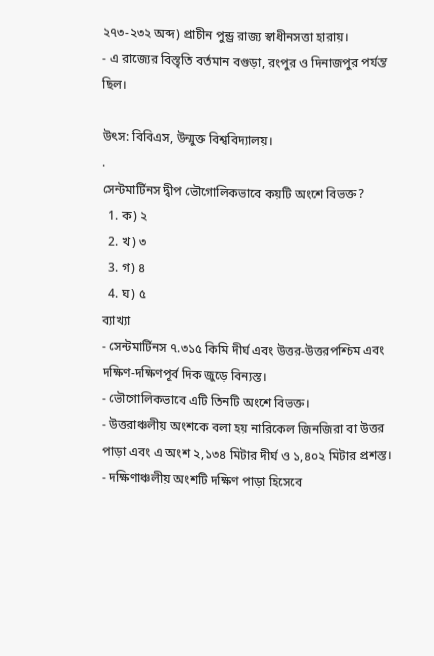২৭৩-২৩২ অব্দ) প্রাচীন পুন্ড্র রাজ্য স্বাধীনসত্তা হারায়।
- এ রাজ্যের বিস্তৃতি বর্তমান বগুড়া, রংপুর ও দিনাজপুর পর্যন্ত ছিল।

উৎস: বিবিএস, উন্মুক্ত বিশ্ববিদ্যালয়।
.
সেন্টমার্টিনস দ্বীপ ভৌগোলিকভাবে কয়টি অংশে বিভক্ত?
  1. ক) ২
  2. খ) ৩
  3. গ) ৪
  4. ঘ) ৫
ব্যাখ্যা
- সেন্টমার্টিনস ৭.৩১৫ কিমি দীর্ঘ এবং উত্তর-উত্তরপশ্চিম এবং দক্ষিণ-দক্ষিণপূর্ব দিক জুড়ে বিন্যস্ত।
- ভৌগোলিকভাবে এটি তিনটি অংশে বিভক্ত।
- উত্তরাঞ্চলীয় অংশকে বলা হয় নারিকেল জিনজিরা বা উত্তর পাড়া এবং এ অংশ ২,১৩৪ মিটার দীর্ঘ ও ১,৪০২ মিটার প্রশস্ত।
- দক্ষিণাঞ্চলীয় অংশটি দক্ষিণ পাড়া হিসেবে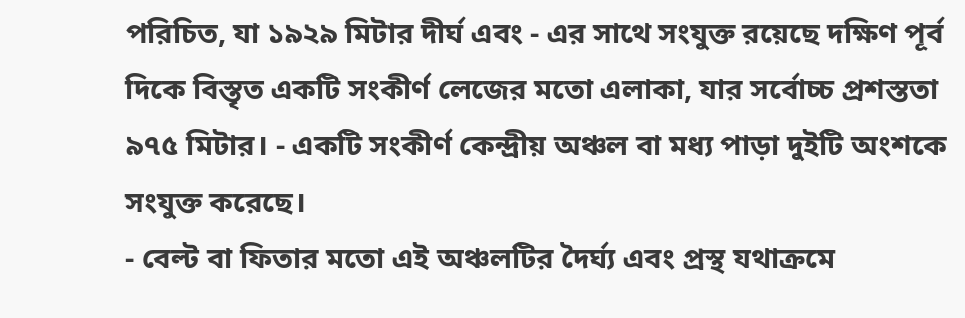পরিচিত, যা ১৯২৯ মিটার দীর্ঘ এবং - এর সাথে সংযুক্ত রয়েছে দক্ষিণ পূর্ব দিকে বিস্তৃত একটি সংকীর্ণ লেজের মতো এলাকা, যার সর্বোচ্চ প্রশস্ততা ৯৭৫ মিটার। - একটি সংকীর্ণ কেন্দ্রীয় অঞ্চল বা মধ্য পাড়া দুইটি অংশকে সংযুক্ত করেছে।
- বেল্ট বা ফিতার মতো এই অঞ্চলটির দৈর্ঘ্য এবং প্রস্থ যথাক্রমে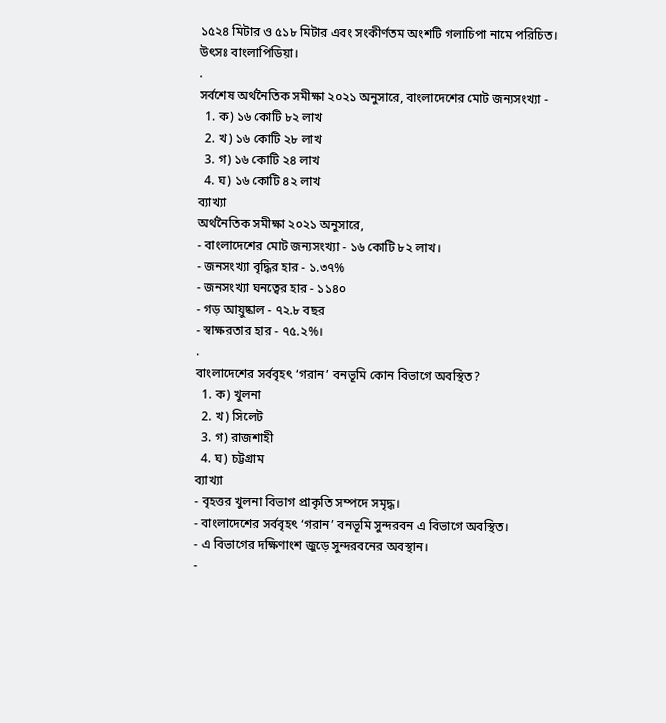১৫২৪ মিটার ও ৫১৮ মিটার এবং সংকীর্ণতম অংশটি গলাচিপা নামে পরিচিত।
উৎসঃ বাংলাপিডিয়া।
.
সর্বশেষ অর্থনৈতিক সমীক্ষা ২০২১ অনুসারে, বাংলাদেশের মোট জন্যসংখ্যা -
  1. ক) ১৬ কোটি ৮২ লাখ
  2. খ) ১৬ কোটি ২৮ লাখ
  3. গ) ১৬ কোটি ২৪ লাখ
  4. ঘ) ১৬ কোটি ৪২ লাখ
ব্যাখ্যা
অর্থনৈতিক সমীক্ষা ২০২১ অনুসারে,
- বাংলাদেশের মোট জন্যসংখ্যা - ১৬ কোটি ৮২ লাখ।
- জনসংখ্যা বৃদ্ধির হার - ১.৩৭%
- জনসংখ্যা ঘনত্বের হার - ১১৪০
- গড় আয়ুষ্কাল - ৭২.৮ বছর
- স্বাক্ষরতার হার - ৭৫.২%।
.
বাংলাদেশের সর্ববৃহৎ ‘গরান’ বনভূমি কোন বিভাগে অবস্থিত?
  1. ক) খুলনা
  2. খ) সিলেট
  3. গ) রাজশাহী
  4. ঘ) চট্টগ্রাম
ব্যাখ্যা
- বৃহত্তর খুলনা বিভাগ প্রাকৃতি সম্পদে সমৃদ্ধ।
- বাংলাদেশের সর্ববৃহৎ ‘গরান’ বনভূমি সুন্দরবন এ বিভাগে অবস্থিত।
- এ বিভাগের দক্ষিণাংশ জুড়ে সুন্দরবনের অবস্থান।
-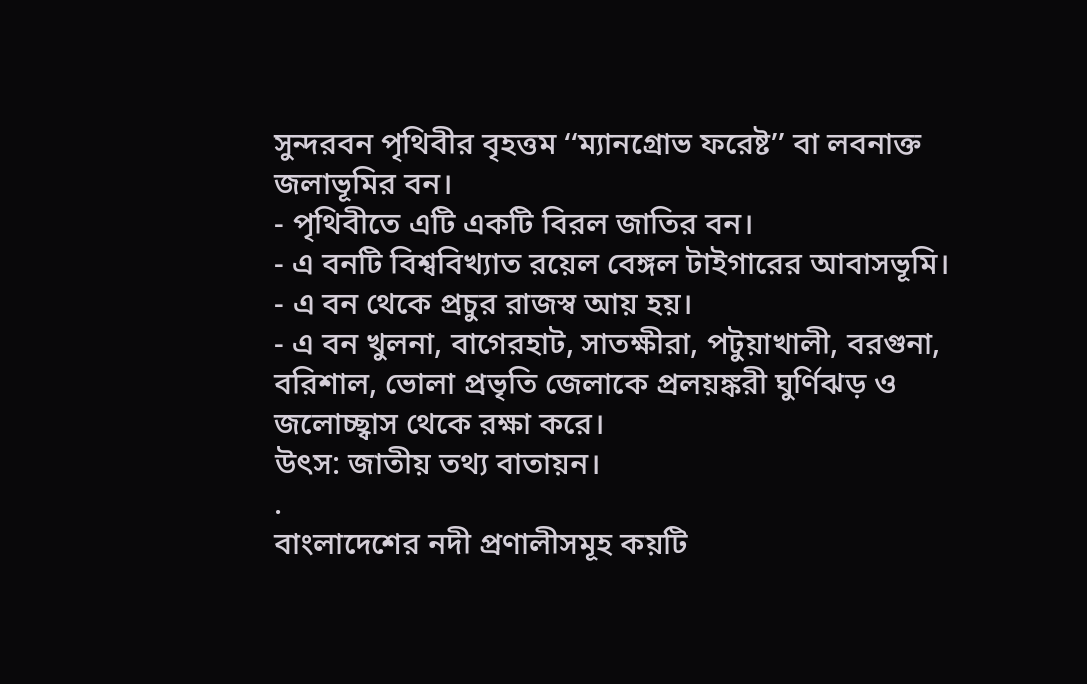সুন্দরবন পৃথিবীর বৃহত্তম ‘‘ম্যানগ্রোভ ফরেষ্ট’’ বা লবনাক্ত জলাভূমির বন।
- পৃথিবীতে এটি একটি বিরল জাতির বন।
- এ বনটি বিশ্ববিখ্যাত রয়েল বেঙ্গল টাইগারের আবাসভূমি।
- এ বন থেকে প্রচুর রাজস্ব আয় হয়।
- এ বন খুলনা, বাগেরহাট, সাতক্ষীরা, পটুয়াখালী, বরগুনা, বরিশাল, ভোলা প্রভৃতি জেলাকে প্রলয়ঙ্করী ঘুর্ণিঝড় ও জলোচ্ছ্বাস থেকে রক্ষা করে।
উৎস: জাতীয় তথ্য বাতায়ন।
.
বাংলাদেশের নদী প্রণালীসমূহ কয়টি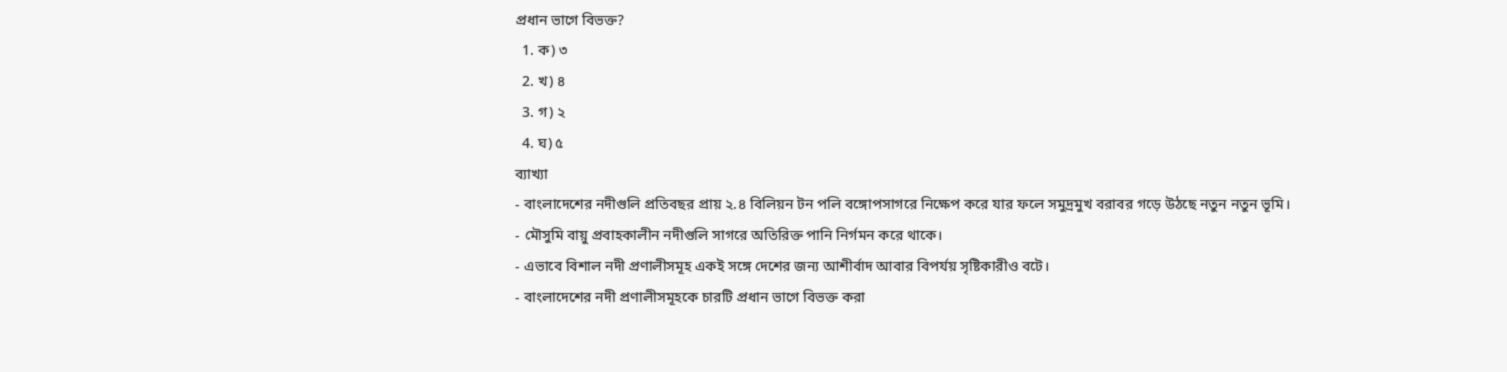প্রধান ভাগে বিভক্ত?
  1. ক) ৩
  2. খ) ৪
  3. গ) ২
  4. ঘ) ৫
ব্যাখ্যা
- বাংলাদেশের নদীগুলি প্রতিবছর প্রায় ২.৪ বিলিয়ন টন পলি বঙ্গোপসাগরে নিক্ষেপ করে যার ফলে সমুদ্রমুখ বরাবর গড়ে উঠছে নতুন নতুন ভূমি।
- মৌসুমি বায়ু প্রবাহকালীন নদীগুলি সাগরে অতিরিক্ত পানি নির্গমন করে থাকে।
- এভাবে বিশাল নদী প্রণালীসমূহ একই সঙ্গে দেশের জন্য আশীর্বাদ আবার বিপর্যয় সৃষ্টিকারীও বটে।
- বাংলাদেশের নদী প্রণালীসমূহকে চারটি প্রধান ভাগে বিভক্ত করা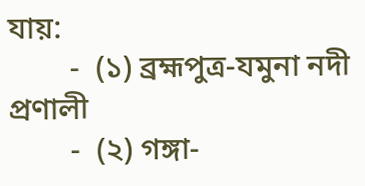যায়:
        -  (১) ব্রহ্মপুত্র-যমুনা নদী প্রণালী
        -  (২) গঙ্গা-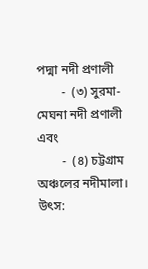পদ্মা নদী প্রণালী
        -  (৩) সুরমা-মেঘনা নদী প্রণালী এবং
        -  (৪) চট্টগ্রাম অঞ্চলের নদীমালা।
উৎস: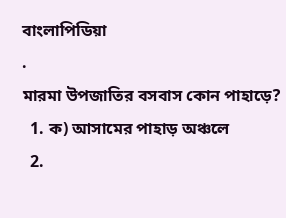বাংলাপিডিয়া
.
মারমা উপজাতির বসবাস কোন পাহাড়ে?
  1. ক) আসামের পাহাড় অঞ্চলে
  2.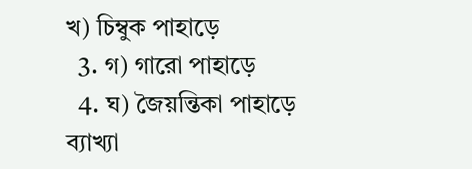খ) চিম্বুক পাহাড়ে
  3. গ) গারো পাহাড়ে
  4. ঘ) জৈয়ন্তিকা পাহাড়ে
ব্যাখ্যা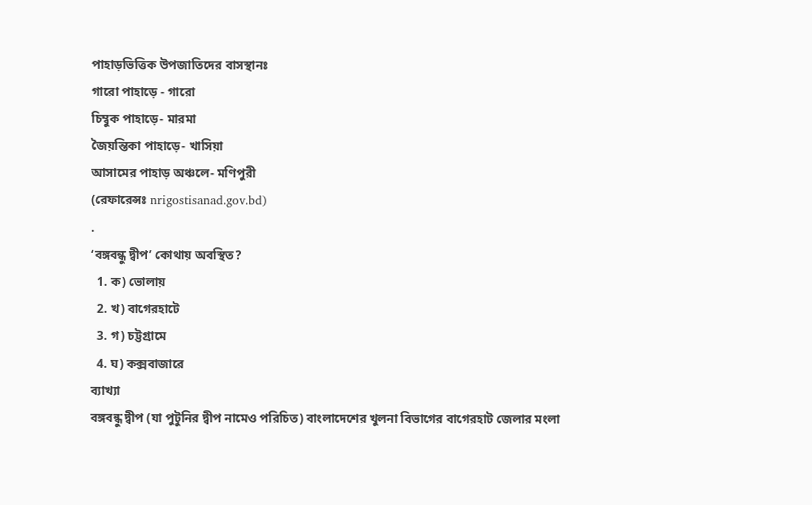পাহাড়ভিত্তিক উপজাতিদের বাসস্থানঃ
গারো পাহাড়ে - গারো
চিম্বুক পাহাড়ে- মারমা
জৈয়ন্তিকা পাহাড়ে- খাসিয়া
আসামের পাহাড় অঞ্চলে- মণিপুরী
(রেফারেন্সঃ nrigostisanad.gov.bd)
.
‘বঙ্গবন্ধু দ্বীপ’ কোথায় অবস্থিত?
  1. ক) ভোলায়
  2. খ) বাগেরহাটে
  3. গ) চট্টগ্রামে
  4. ঘ) কক্সবাজারে
ব্যাখ্যা
বঙ্গবন্ধু দ্বীপ (যা পুটুনির দ্বীপ নামেও পরিচিত) বাংলাদেশের খুলনা বিভাগের বাগেরহাট জেলার মংলা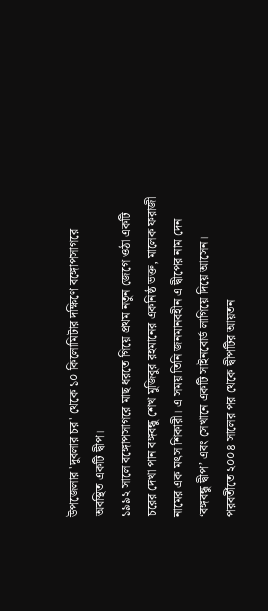উপজেলার 'দুবলার চর' থেকে ১০ কিলোমিটার দক্ষিণে বঙ্গোপসাগরে অবস্থিত একটি দ্বীপ।
১৯৯২ সালে বঙ্গোপসাগরে মাছ ধরতে গিয়ে প্রথম নতুন জেগে ওঠা একটি চরের দেখা পান বঙ্গবন্ধু শেখ মুজিবুর রহমানের একনিষ্ঠ ভক্ত, মালেক ফরাজী নামের এক মৎস শিকারী। এ সময় তিনি জনমানবহীন এ দ্বীপের নাম দেন ‘বঙ্গবন্ধু দ্বীপ’ এবং সেখানে একটি সাইনবোর্ড লাগিয়ে দিয়ে আসেন।
পরবর্তীতে ২০০৪ সালের পর থেকে দ্বীপটির আয়তন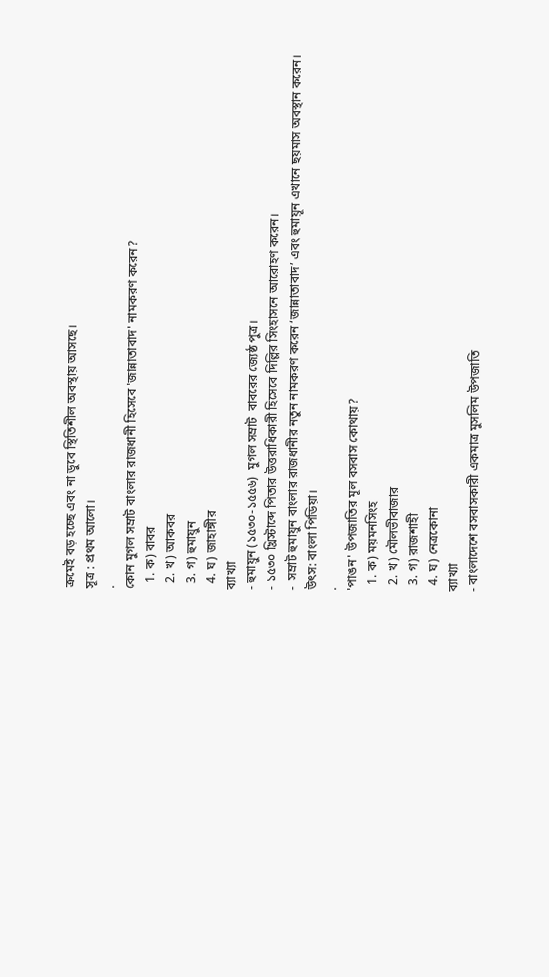ক্রমেই বড় হচ্ছে এবং না ডুবে স্থিতিশীল অবস্থায় আসছে।
সূত্র : প্রথম আলো।
.
কোন মুগল সম্রাট বাংলার রাজধানী হিসেবে 'জান্নাতাবাদ' নামকরণ করেন?
  1. ক) বাবর
  2. খ) আকবর
  3. গ) হুমায়ুন
  4. ঘ) জাহাঙ্গীর
ব্যাখ্যা
- হুমায়ুন (১৫৩০-১৫৫৬)  মুগল সম্রাট  বাবরের জ্যেষ্ঠ পুত্র।
- ১৫৩০ খ্রিস্টাব্দে পিতার উত্তরাধিকারী হিসেবে দিল্লির সিংহাসনে আরোহণ করেন।
-  সম্রাট হুমায়ুন বাংলার রাজধানীর নতুন নামকরণ করেন ‘জান্নাতাবাদ’ এবং হুমায়ূন এখানে ছয়মাস অবস্থান করেন।
উৎস: বাংলা পিডিয়া।
.
'পাঙন' উপজাতির মূল বসবাস কোথায়?
  1. ক) ময়মনসিংহ
  2. খ) মৌলভীবাজার
  3. গ) রাজশাহী
  4. ঘ) নেত্রকোনা
ব্যাখ্যা
- বাংলাদেশে বসবাসকারী একমাত্র মুসলিম উপজাতি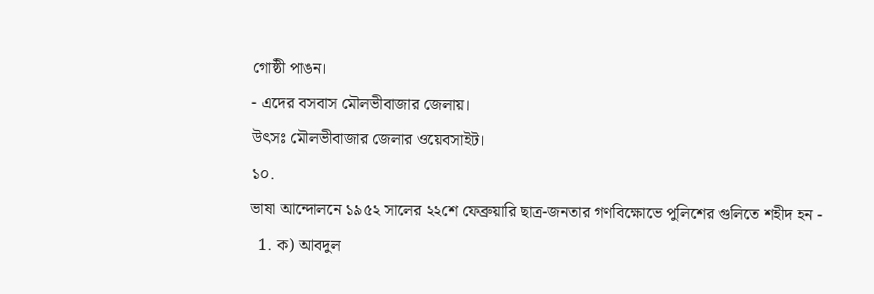গোষ্ঠী পাঙন।
- এদের বসবাস মৌলভীবাজার জেলায়।
উৎসঃ মৌলভীবাজার জেলার ওয়েবসাইট।
১০.
ভাষা আন্দোলনে ১৯৫২ সালের ২২শে ফেব্রুয়ারি ছাত্র-জনতার গণবিক্ষোভে পুলিশের গুলিতে শহীদ হন -
  1. ক) আবদুল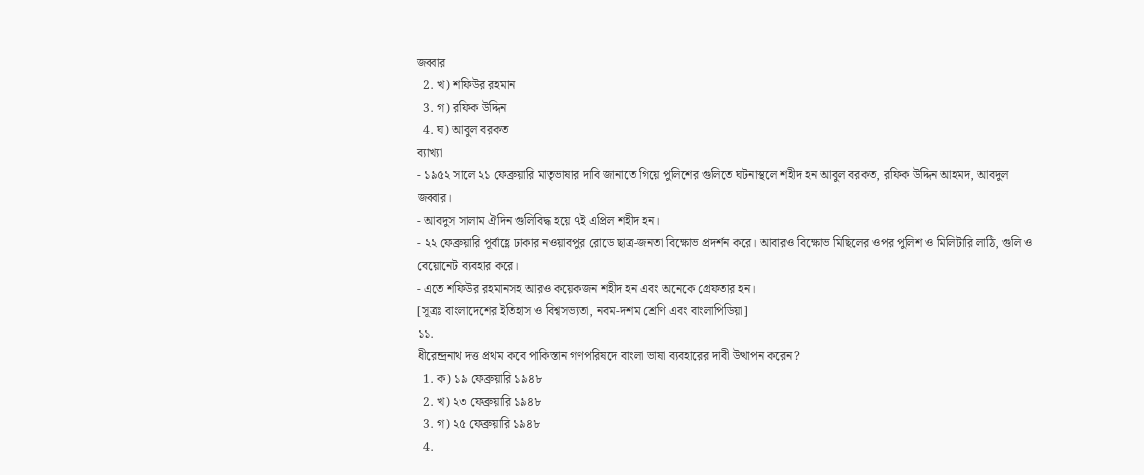জব্বার
  2. খ) শফিউর রহমান
  3. গ) রফিক উদ্দিন
  4. ঘ) আবুল বরকত
ব্যাখ্যা
- ১৯৫২ সালে ২১ ফেব্রুয়ারি মাতৃভাষার দাবি জানাতে গিয়ে পুলিশের গুলিতে ঘটনাস্থলে শহীদ হন আবুল বরকত, রফিক উদ্দিন আহমদ, আবদুল জব্বার।
- আবদুস সালাম ঐদিন গুলিবিদ্ধ হয়ে ৭ই এপ্রিল শহীদ হন।
- ২২ ফেব্রুয়ারি পূর্বাহ্ণে ঢাকার নওয়াবপুর রোডে ছাত্র-জনতা বিক্ষোভ প্রদর্শন করে। আবারও বিক্ষোভ মিছিলের ওপর পুলিশ ও মিলিটারি লাঠি, গুলি ও বেয়োনেট ব্যবহার করে।
- এতে শফিউর রহমানসহ আরও কয়েকজন শহীদ হন এবং অনেকে গ্রেফতার হন।
[সূত্রঃ বাংলাদেশের ইতিহাস ও বিশ্বসভ্যতা, নবম-দশম শ্রেণি এবং বাংলাপিডিয়া]
১১.
ধীরেন্দ্রনাথ দত্ত প্রথম কবে পাকিস্তান গণপরিষদে বাংলা ভাষা ব্যবহারের দাবী উত্থাপন করেন?
  1. ক) ১৯ ফেব্রুয়ারি ১৯৪৮
  2. খ) ২৩ ফেব্রুয়ারি ১৯৪৮
  3. গ) ২৫ ফেব্রুয়ারি ১৯৪৮
  4.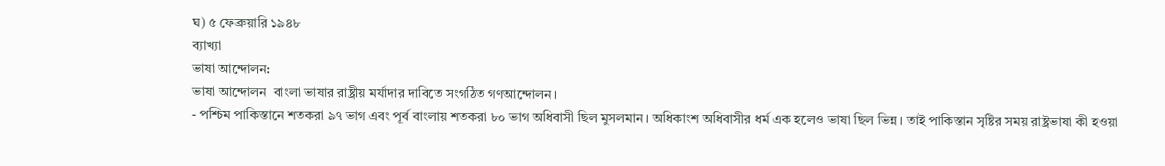ঘ) ৫ ফেব্রুয়ারি ১৯৪৮
ব্যাখ্যা
ভাষা আন্দোলন:
ভাষা আন্দোলন  বাংলা ভাষার রাষ্ট্রীয় মর্যাদার দাবিতে সংগঠিত গণআন্দোলন।
- পশ্চিম পাকিস্তানে শতকরা ৯৭ ভাগ এবং পূর্ব বাংলায় শতকরা ৮০ ভাগ অধিবাসী ছিল মুসলমান। অধিকাংশ অধিবাসীর ধর্ম এক হলেও ভাষা ছিল ভিন্ন। তাই পাকিস্তান সৃষ্টির সময় রাষ্ট্রভাষা কী হওয়া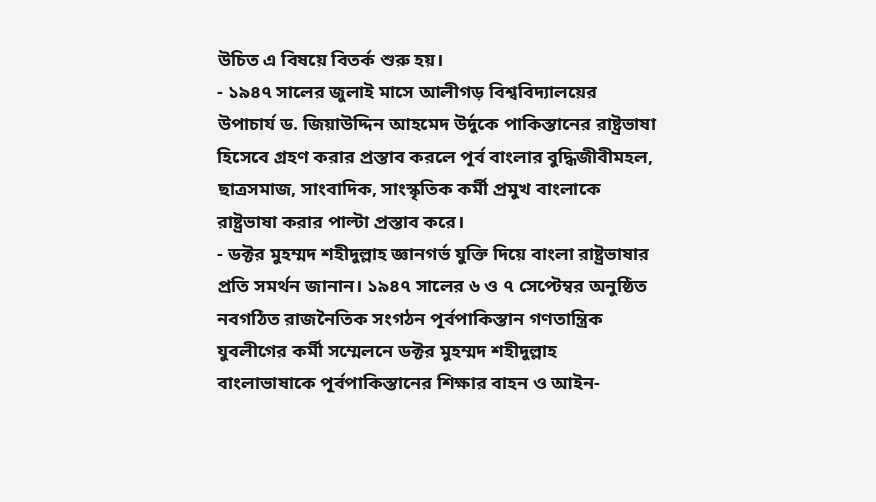উচিত এ বিষয়ে বিতর্ক শুরু হয়।
- ১৯৪৭ সালের জুলাই মাসে আলীগড় বিশ্ববিদ্যালয়ের উপাচার্য ড. জিয়াউদ্দিন আহমেদ উর্দুকে পাকিস্তানের রাষ্ট্রভাষা হিসেবে গ্রহণ করার প্রস্তাব করলে পূর্ব বাংলার বুদ্ধিজীবীমহল, ছাত্রসমাজ, সাংবাদিক, সাংস্কৃতিক কর্মী প্রমুখ বাংলাকে রাষ্ট্রভাষা করার পাল্টা প্রস্তাব করে।
- ডক্টর মুহম্মদ শহীদুল্লাহ জ্ঞানগর্ভ যুক্তি দিয়ে বাংলা রাষ্ট্রভাষার প্রতি সমর্থন জানান। ১৯৪৭ সালের ৬ ও ৭ সেপ্টেম্বর অনুষ্ঠিত নবগঠিত রাজনৈতিক সংগঠন পূর্বপাকিস্তান গণতান্ত্রিক যুবলীগের কর্মী সম্মেলনে ডক্টর মুহম্মদ শহীদুল্লাহ বাংলাভাষাকে পূর্বপাকিস্তানের শিক্ষার বাহন ও আইন-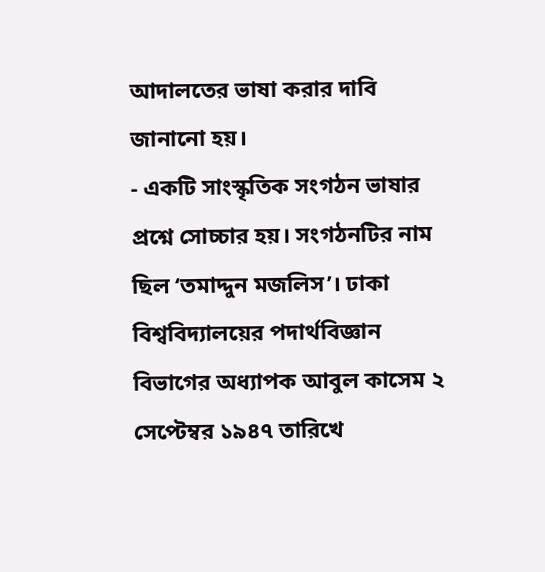আদালতের ভাষা করার দাবি জানানো হয়।
- একটি সাংস্কৃতিক সংগঠন ভাষার প্রশ্নে সোচ্চার হয়। সংগঠনটির নাম ছিল ‘তমাদ্দুন মজলিস’। ঢাকা বিশ্ববিদ্যালয়ের পদার্থবিজ্ঞান বিভাগের অধ্যাপক আবুল কাসেম ২ সেপ্টেম্বর ১৯৪৭ তারিখে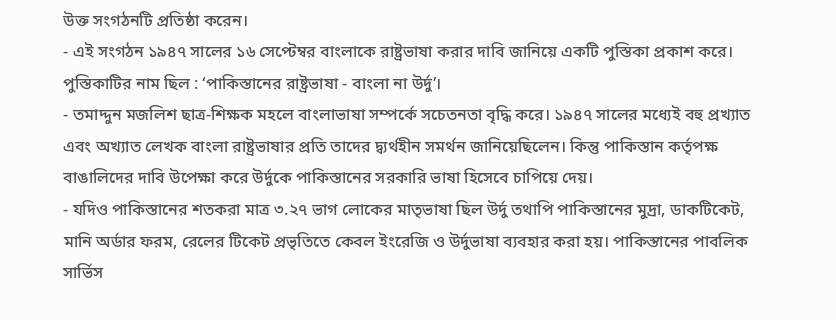উক্ত সংগঠনটি প্রতিষ্ঠা করেন।
- এই সংগঠন ১৯৪৭ সালের ১৬ সেপ্টেম্বর বাংলাকে রাষ্ট্রভাষা করার দাবি জানিয়ে একটি পুস্তিকা প্রকাশ করে। পুস্তিকাটির নাম ছিল : ‘পাকিস্তানের রাষ্ট্রভাষা - বাংলা না উর্দু’।
- তমাদ্দুন মজলিশ ছাত্র-শিক্ষক মহলে বাংলাভাষা সম্পর্কে সচেতনতা বৃদ্ধি করে। ১৯৪৭ সালের মধ্যেই বহু প্রখ্যাত এবং অখ্যাত লেখক বাংলা রাষ্ট্রভাষার প্রতি তাদের দ্ব্যর্থহীন সমর্থন জানিয়েছিলেন। কিন্তু পাকিস্তান কর্তৃপক্ষ বাঙালিদের দাবি উপেক্ষা করে উর্দুকে পাকিস্তানের সরকারি ভাষা হিসেবে চাপিয়ে দেয়।
- যদিও পাকিস্তানের শতকরা মাত্র ৩.২৭ ভাগ লোকের মাতৃভাষা ছিল উর্দু তথাপি পাকিস্তানের মুদ্রা, ডাকটিকেট, মানি অর্ডার ফরম, রেলের টিকেট প্রভৃতিতে কেবল ইংরেজি ও উর্দুভাষা ব্যবহার করা হয়। পাকিস্তানের পাবলিক সার্ভিস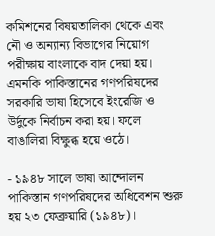কমিশনের বিষয়তালিকা থেকে এবং নৌ ও অন্যান্য বিভাগের নিয়োগ পরীক্ষায় বাংলাকে বাদ দেয়া হয়। এমনকি পাকিস্তানের গণপরিষদের সরকারি ভাষা হিসেবে ইংরেজি ও উর্দুকে নির্বাচন করা হয়। ফলে বাঙালিরা বিক্ষুব্ধ হয়ে ওঠে।

- ১৯৪৮ সালে ভাষা আন্দোলন পাকিস্তান গণপরিষদের অধিবেশন শুরু হয় ২৩ ফেব্রুয়ারি (১৯৪৮)।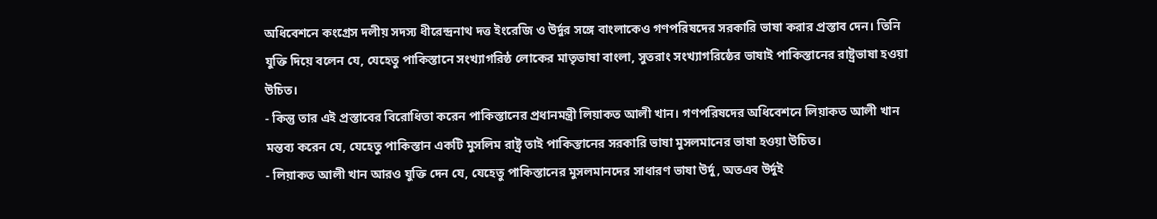অধিবেশনে কংগ্রেস দলীয় সদস্য ধীরেন্দ্রনাথ দত্ত ইংরেজি ও উর্দুর সঙ্গে বাংলাকেও গণপরিষদের সরকারি ভাষা করার প্রস্তাব দেন। তিনি যুক্তি দিয়ে বলেন যে, যেহেতু পাকিস্তানে সংখ্যাগরিষ্ঠ লোকের মাতৃভাষা বাংলা, সুতরাং সংখ্যাগরিষ্ঠের ভাষাই পাকিস্তানের রাষ্ট্রভাষা হওয়া উচিত।
- কিন্তু তার এই প্রস্তাবের বিরোধিতা করেন পাকিস্তানের প্রধানমন্ত্রী লিয়াকত আলী খান। গণপরিষদের অধিবেশনে লিয়াকত আলী খান মন্তব্য করেন যে, যেহেতু পাকিস্তান একটি মুসলিম রাষ্ট্র তাই পাকিস্তানের সরকারি ভাষা মুসলমানের ভাষা হওয়া উচিত।
- লিয়াকত আলী খান আরও যুক্তি দেন যে, যেহেতু পাকিস্তানের মুসলমানদের সাধারণ ভাষা উর্দু, অতএব উর্দুই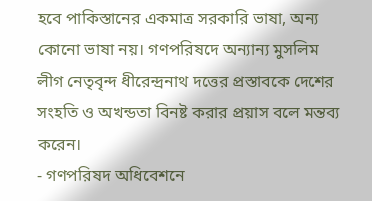হবে পাকিস্তানের একমাত্র সরকারি ভাষা, অন্য কোনো ভাষা নয়। গণপরিষদে অন্যান্য মুসলিম লীগ নেতৃবৃন্দ ধীরেন্দ্রনাথ দত্তের প্রস্তাবকে দেশের সংহতি ও অখন্ডতা বিনষ্ট করার প্রয়াস বলে মন্তব্য করেন।
- গণপরিষদ অধিবেশনে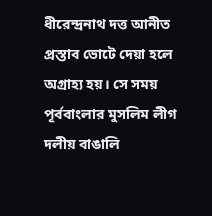ধীরেন্দ্রনাথ দত্ত আনীত প্রস্তাব ভোটে দেয়া হলে অগ্রাহ্য হয়। সে সময় পূর্ববাংলার মুসলিম লীগ দলীয় বাঙালি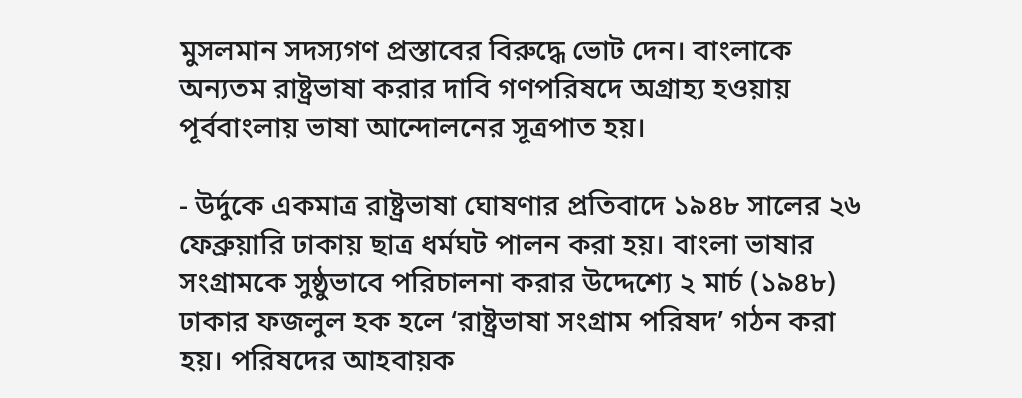মুসলমান সদস্যগণ প্রস্তাবের বিরুদ্ধে ভোট দেন। বাংলাকে অন্যতম রাষ্ট্রভাষা করার দাবি গণপরিষদে অগ্রাহ্য হওয়ায় পূর্ববাংলায় ভাষা আন্দোলনের সূত্রপাত হয়।

- উর্দুকে একমাত্র রাষ্ট্রভাষা ঘোষণার প্রতিবাদে ১৯৪৮ সালের ২৬ ফেব্রুয়ারি ঢাকায় ছাত্র ধর্মঘট পালন করা হয়। বাংলা ভাষার সংগ্রামকে সুষ্ঠুভাবে পরিচালনা করার উদ্দেশ্যে ২ মার্চ (১৯৪৮) ঢাকার ফজলুল হক হলে ‘রাষ্ট্রভাষা সংগ্রাম পরিষদ’ গঠন করা হয়। পরিষদের আহবায়ক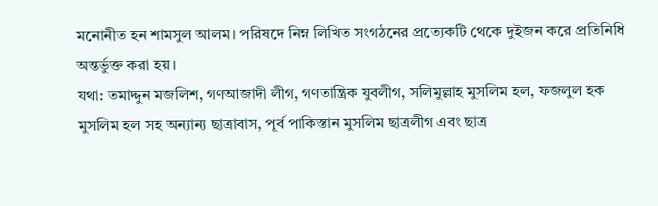মনোনীত হন শামসুল আলম। পরিষদে নিম্ন লিখিত সংগঠনের প্রত্যেকটি থেকে দুইজন করে প্রতিনিধি অন্তর্ভুক্ত করা হয়।
যথা: তমাদ্দুন মজলিশ, গণআজাদী লীগ, গণতান্ত্রিক যুবলীগ, সলিমুল্লাহ মুসলিম হল, ফজলুল হক মুসলিম হল সহ অন্যান্য ছাত্রাবাস, পূর্ব পাকিস্তান মুসলিম ছাত্রলীগ এবং ছাত্র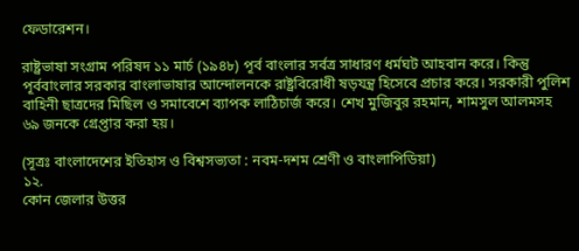ফেডারেশন।

রাষ্ট্রভাষা সংগ্রাম পরিষদ ১১ মার্চ (১৯৪৮) পূর্ব বাংলার সর্বত্র সাধারণ ধর্মঘট আহবান করে। কিন্তু পূর্ববাংলার সরকার বাংলাভাষার আন্দোলনকে রাষ্ট্রবিরোধী ষড়যন্ত্র হিসেবে প্রচার করে। সরকারী পুলিশ বাহিনী ছাত্রদের মিছিল ও সমাবেশে ব্যাপক লাঠিচার্জ করে। শেখ মুজিবুর রহমান, শামসুল আলমসহ ৬৯ জনকে গ্রেপ্তার করা হয়।

(সূত্রঃ বাংলাদেশের ইতিহাস ও বিশ্বসভ্যতা : নবম-দশম শ্রেণী ও বাংলাপিডিয়া)
১২.
কোন জেলার উত্তর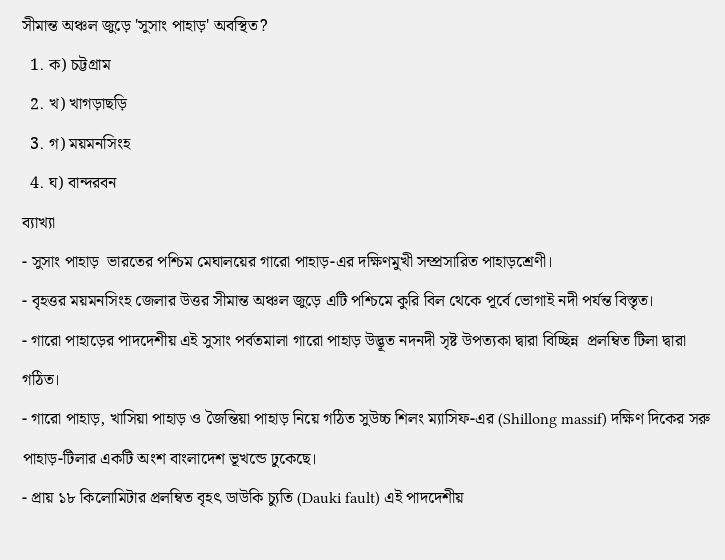সীমান্ত অঞ্চল জুড়ে 'সুসাং পাহাড়' অবস্থিত?
  1. ক) চট্টগ্রাম
  2. খ) খাগড়াছড়ি
  3. গ) ময়মনসিংহ
  4. ঘ) বান্দরবন
ব্যাখ্যা
- সুসাং পাহাড়  ভারতের পশ্চিম মেঘালয়ের গারো পাহাড়-এর দক্ষিণমুখী সম্প্রসারিত পাহাড়শ্রেণী।
- বৃহত্তর ময়মনসিংহ জেলার উত্তর সীমান্ত অঞ্চল জুড়ে এটি পশ্চিমে কুরি বিল থেকে পূর্বে ভোগাই নদী পর্যন্ত বিস্তৃত।
- গারো পাহাড়ের পাদদেশীয় এই সুসাং পর্বতমালা গারো পাহাড় উদ্ভূত নদনদী সৃষ্ট উপত্যকা দ্বারা বিচ্ছিন্ন  প্রলম্বিত টিলা দ্বারা গঠিত।
- গারো পাহাড়, খাসিয়া পাহাড় ও জৈন্তিয়া পাহাড় নিয়ে গঠিত সুউচ্চ শিলং ম্যাসিফ-এর (Shillong massif) দক্ষিণ দিকের সরু পাহাড়-টিলার একটি অংশ বাংলাদেশ ভূখন্ডে ঢুকেছে।
- প্রায় ১৮ কিলোমিটার প্রলম্বিত বৃহৎ ডাউকি চ্যুতি (Dauki fault) এই পাদদেশীয়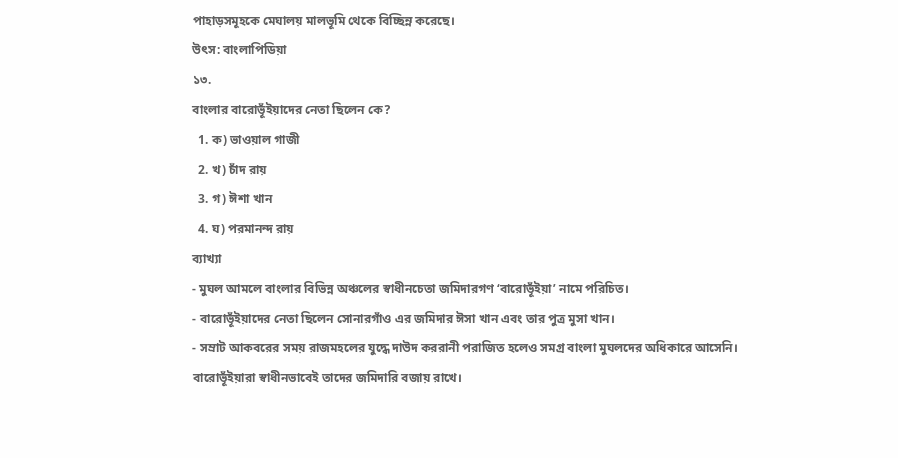পাহাড়সমূহকে মেঘালয় মালভূমি থেকে বিচ্ছিন্ন করেছে।
উৎস: বাংলাপিডিয়া
১৩.
বাংলার বারোভূঁইয়াদের নেতা ছিলেন কে?
  1. ক) ভাওয়াল গাজী
  2. খ) চাঁদ রায়
  3. গ) ঈশা খান
  4. ঘ) পরমানন্দ রায়
ব্যাখ্যা
- মুঘল আমলে বাংলার বিভিন্ন অঞ্চলের স্বাধীনচেতা জমিদারগণ ‘বারোভূঁইয়া’ নামে পরিচিত।
- বারোভূঁইয়াদের নেতা ছিলেন সোনারগাঁও এর জমিদার ঈসা খান এবং তার পুত্র মুসা খান।
- সম্রাট আকবরের সময় রাজমহলের যুদ্ধে দাউদ কররানী পরাজিত হলেও সমগ্র বাংলা মুঘলদের অধিকারে আসেনি। বারোভূঁইয়ারা স্বাধীনভাবেই তাদের জমিদারি বজায় রাখে।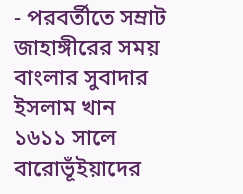- পরবর্তীতে সম্রাট জাহাঙ্গীরের সময় বাংলার সুবাদার ইসলাম খান ১৬১১ সালে বারোভূঁইয়াদের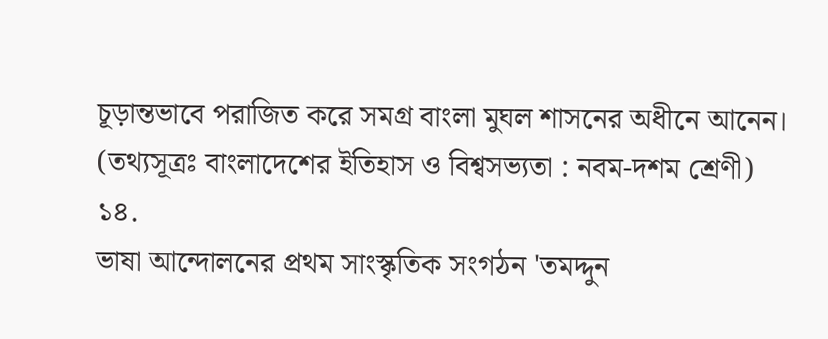চূড়ান্তভাবে পরাজিত করে সমগ্র বাংলা মুঘল শাসনের অধীনে আনেন।
(তথ্যসূত্রঃ বাংলাদেশের ইতিহাস ও বিশ্বসভ্যতা : নবম-দশম শ্রেণী)
১৪.
ভাষা আন্দোলনের প্রথম সাংস্কৃতিক সংগঠন 'তমদ্দুন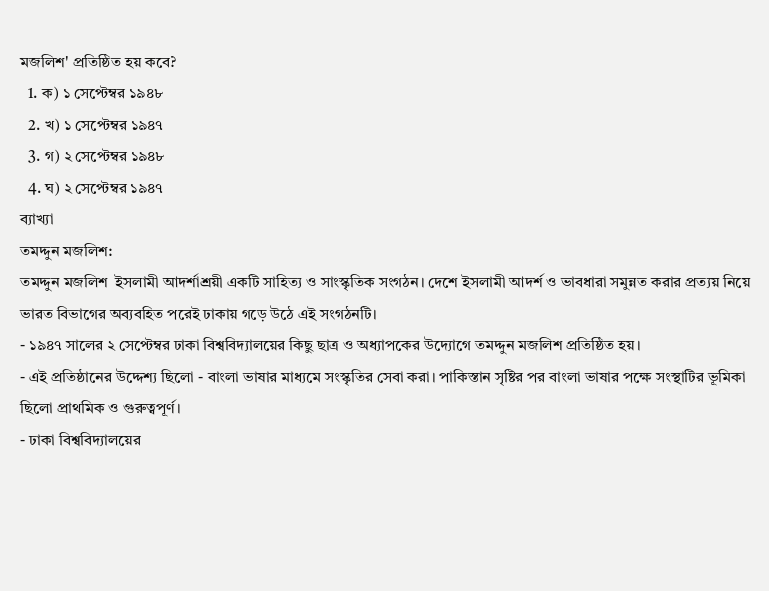মজলিশ' প্রতিষ্ঠিত হয় কবে?
  1. ক) ১ সেপ্টেম্বর ১৯৪৮
  2. খ) ১ সেপ্টেম্বর ১৯৪৭
  3. গ) ২ সেপ্টেম্বর ১৯৪৮
  4. ঘ) ২ সেপ্টেম্বর ১৯৪৭
ব্যাখ্যা
তমদ্দুন মজলিশ:
তমদ্দুন মজলিশ  ইসলামী আদর্শাশ্রয়ী একটি সাহিত্য ও সাংস্কৃতিক সংগঠন। দেশে ইসলামী আদর্শ ও ভাবধারা সমুন্নত করার প্রত্যয় নিয়ে ভারত বিভাগের অব্যবহিত পরেই ঢাকায় গড়ে উঠে এই সংগঠনটি।
- ১৯৪৭ সালের ২ সেপ্টেম্বর ঢাকা বিশ্ববিদ্যালয়ের কিছু ছাত্র ও অধ্যাপকের উদ্যোগে তমদ্দুন মজলিশ প্রতিষ্ঠিত হয়।
- এই প্রতিষ্ঠানের উদ্দেশ্য ছিলো - বাংলা ভাষার মাধ্যমে সংস্কৃতির সেবা করা। পাকিস্তান সৃষ্টির পর বাংলা ভাষার পক্ষে সংস্থাটির ভূমিকা ছিলো প্রাথমিক ও গুরুত্বপূর্ণ।
- ঢাকা বিশ্ববিদ্যালয়ের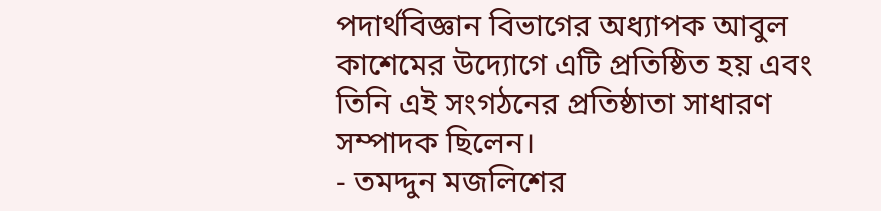পদার্থবিজ্ঞান বিভাগের অধ্যাপক আবুল কাশেমের উদ্যোগে এটি প্রতিষ্ঠিত হয় এবং তিনি এই সংগঠনের প্রতিষ্ঠাতা সাধারণ সম্পাদক ছিলেন।
- তমদ্দুন মজলিশের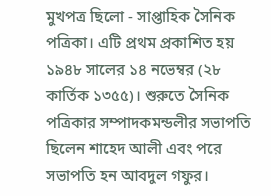মুখপত্র ছিলো - সাপ্তাহিক সৈনিক পত্রিকা। এটি প্রথম প্রকাশিত হয় ১৯৪৮ সালের ১৪ নভেম্বর (২৮ কার্তিক ১৩৫৫)। শুরুতে সৈনিক পত্রিকার সম্পাদকমন্ডলীর সভাপতি ছিলেন শাহেদ আলী এবং পরে সভাপতি হন আবদুল গফুর।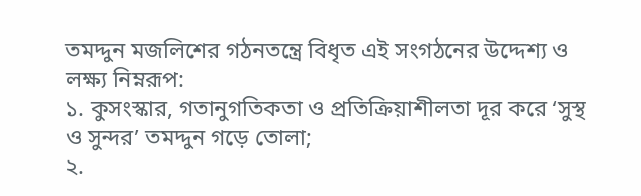তমদ্দুন মজলিশের গঠনতন্ত্রে বিধৃত এই সংগঠনের উদ্দেশ্য ও লক্ষ্য নিম্নরূপ:
১. কুসংস্কার, গতানুগতিকতা ও প্রতিক্রিয়াশীলতা দূর করে ‘সুস্থ ও সুন্দর’ তমদ্দুন গড়ে তোলা;
২.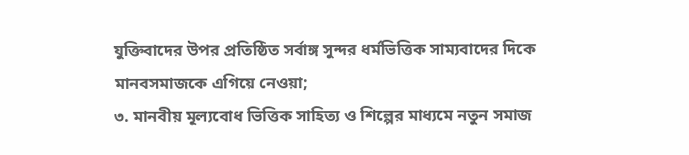যুক্তিবাদের উপর প্রতিষ্ঠিত সর্বাঙ্গ সুন্দর ধর্মভিত্তিক সাম্যবাদের দিকে মানবসমাজকে এগিয়ে নেওয়া;
৩. মানবীয় মূল্যবোধ ভিত্তিক সাহিত্য ও শিল্পের মাধ্যমে নতুন সমাজ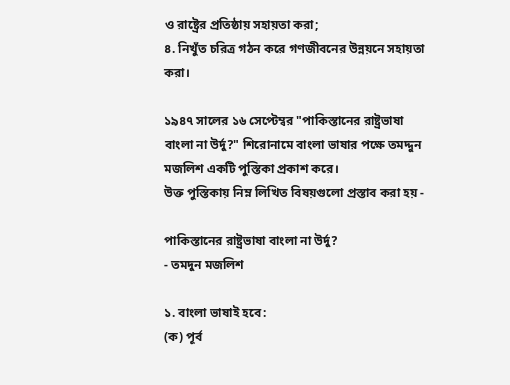ও রাষ্ট্রের প্রতিষ্ঠায় সহায়তা করা;
৪. নিখুঁত চরিত্র গঠন করে গণজীবনের উন্নয়নে সহায়তা করা।

১৯৪৭ সালের ১৬ সেপ্টেম্বর "পাকিস্তানের রাষ্ট্রভাষা বাংলা না উর্দু?" শিরোনামে বাংলা ভাষার পক্ষে তমদ্দুন মজলিশ একটি পুস্তিকা প্রকাশ করে।
উক্ত পুস্তিকায় নিম্ন লিখিত বিষয়গুলো প্রস্তাব করা হয় -

পাকিস্তানের রাষ্ট্রভাষা বাংলা না উর্দু?
- তমদুন মজলিশ

১. বাংলা ভাষাই হবে:
(ক) পূর্ব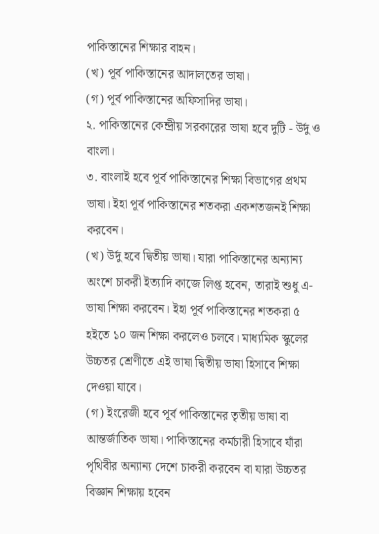পাকিস্তানের শিক্ষার বাহন।
(খ) পূর্ব পাকিস্তানের আদালতের ভাষা।
(গ) পূর্ব পাকিস্তানের অফিসাদির ভাষা।
২. পাকিস্তানের কেন্দ্রীয় সরকারের ভাষা হবে দুটি - উর্দু ও বাংলা।
৩. বাংলাই হবে পূর্ব পাকিস্তানের শিক্ষা বিভাগের প্রথম ভাষা। ইহা পূর্ব পাকিস্তানের শতকরা একশতজনই শিক্ষা করবেন।
(খ) উর্দু হবে দ্বিতীয় ভাষা। যারা পাকিস্তানের অন্যান্য অংশে চাকরী ইত্যাদি কাজে লিপ্ত হবেন, তারাই শুধু এ-ভাষা শিক্ষা করবেন। ইহা পূর্ব পাকিস্তানের শতকরা ৫ হইতে ১০ জন শিক্ষা করলেও চলবে। মাধ্যমিক স্কুলের উচ্চতর শ্রেণীতে এই ভাষা দ্বিতীয় ভাষা হিসাবে শিক্ষা দেওয়া যাবে।
(গ) ইংরেজী হবে পূর্ব পাকিস্তানের তৃতীয় ভাষা বা আন্তর্জাতিক ভাষা। পাকিস্তানের কর্মচারী হিসাবে যাঁরা পৃথিবীর অন্যান্য দেশে চাকরী করবেন বা যারা উচ্চতর বিজ্ঞান শিক্ষায় হবেন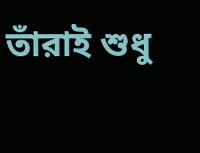তাঁরাই শুধু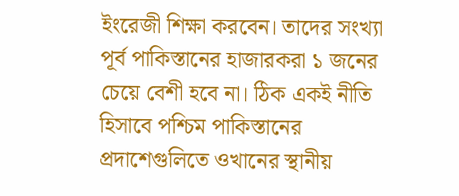ইংরেজী শিক্ষা করবেন। তাদের সংখ্যা পূর্ব পাকিস্তানের হাজারকরা ১ জনের চেয়ে বেশী হবে না। ঠিক একই নীতি হিসাবে পশ্চিম পাকিস্তানের প্রদাশেগুলিতে ওখানের স্থানীয়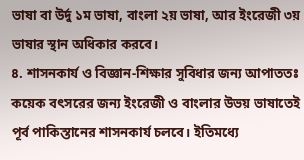ভাষা বা উর্দু ১ম ভাষা, বাংলা ২য় ভাষা, আর ইংরেজী ৩য় ভাষার স্থান অধিকার করবে।
৪. শাসনকার্য ও বিজ্ঞান-শিক্ষার সুবিধার জন্য আপাততঃ কয়েক বৎসরের জন্য ইংরেজী ও বাংলার উভয় ভাষাতেই পূর্ব পাকিস্তানের শাসনকার্য চলবে। ইতিমধ্যে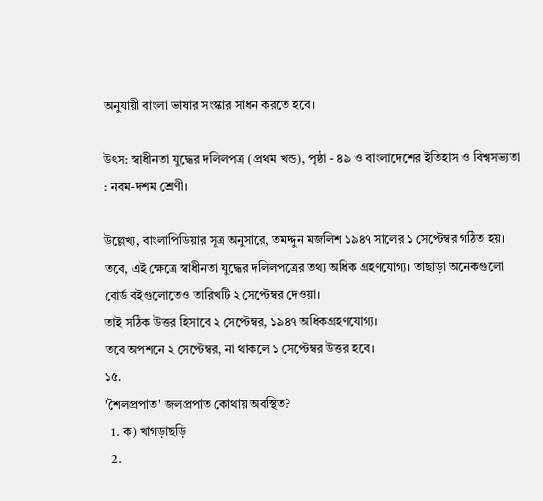অনুযায়ী বাংলা ভাষার সংস্কার সাধন করতে হবে।

উৎস: স্বাধীনতা যুদ্ধের দলিলপত্র (প্রথম খন্ড), পৃষ্ঠা - ৪৯ ও বাংলাদেশের ইতিহাস ও বিশ্বসভ্যতা : নবম-দশম শ্রেণী।

উল্লেখ্য, বাংলাপিডিয়ার সূত্র অনুসারে, তমদ্দুন মজলিশ ১৯৪৭ সালের ১ সেপ্টেম্বর গঠিত হয়।
তবে, এই ক্ষেত্রে স্বাধীনতা যুদ্ধের দলিলপত্রের তথ্য অধিক গ্রহণযোগ্য। তাছাড়া অনেকগুলো বোর্ড বইগুলোতেও তারিখটি ২ সেপ্টেম্বর দেওয়া।
তাই সঠিক উত্তর হিসাবে ২ সেপ্টেম্বর, ১৯৪৭ অধিকগ্রহণযোগ্য।
তবে অপশনে ২ সেপ্টেম্বর, না থাকলে ১ সেপ্টেম্বর উত্তর হবে।
১৫.
'শৈলপ্রপাত' জলপ্রপাত কোথায় অবস্থিত?
  1. ক) খাগড়াছড়ি
  2.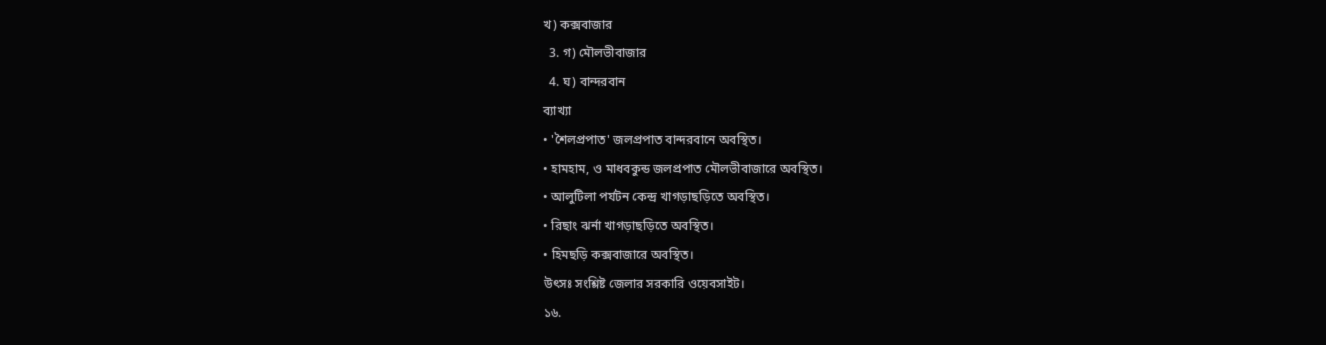খ) কক্সবাজার
  3. গ) মৌলভীবাজার
  4. ঘ) বান্দরবান
ব্যাখ্যা
• 'শৈলপ্রপাত' জলপ্রপাত বান্দরবানে অবস্থিত।
• হামহাম, ও মাধবকুন্ড জলপ্রপাত মৌলভীবাজারে অবস্থিত।
• আলুটিলা পর্যটন কেন্দ্র খাগড়াছড়িতে অবস্থিত।
• রিছাং ঝর্না খাগড়াছড়িতে অবস্থিত।
• হিমছড়ি কক্সবাজারে অবস্থিত।
উৎসঃ সংশ্লিষ্ট জেলার সরকারি ওয়েবসাইট।
১৬.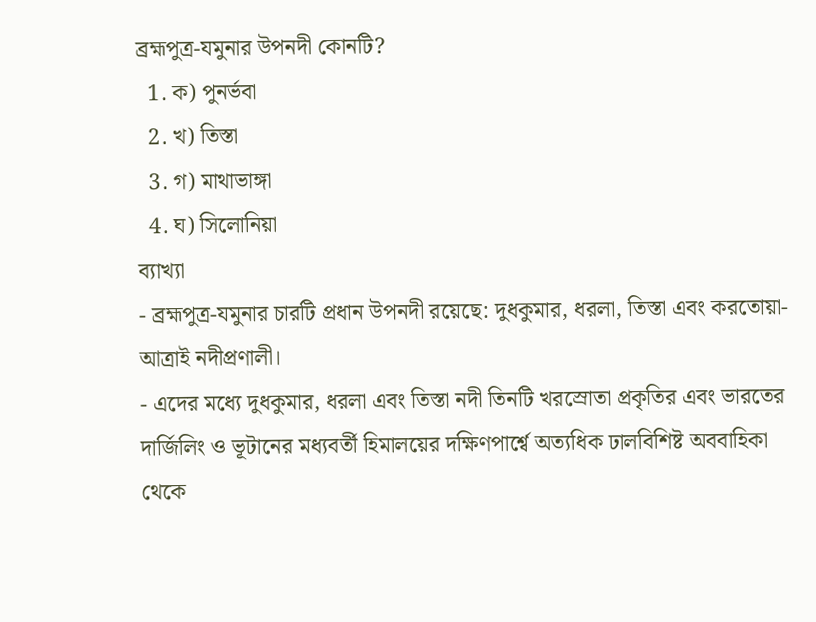ব্রহ্মপুত্র-যমুনার উপনদী কোনটি?
  1. ক) পুনর্ভবা
  2. খ) তিস্তা
  3. গ) মাথাভাঙ্গা
  4. ঘ) সিলোনিয়া
ব্যাখ্যা
- ব্রহ্মপুত্র-যমুনার চারটি প্রধান উপনদী রয়েছে: দুধকুমার, ধরলা, তিস্তা এবং করতোয়া-আত্রাই নদীপ্রণালী।
- এদের মধ্যে দুধকুমার, ধরলা এবং তিস্তা নদী তিনটি খরস্রোতা প্রকৃতির এবং ভারতের দার্জিলিং ও ভূটানের মধ্যবর্তী হিমালয়ের দক্ষিণপার্শ্বে অত্যধিক ঢালবিশিষ্ট অববাহিকা থেকে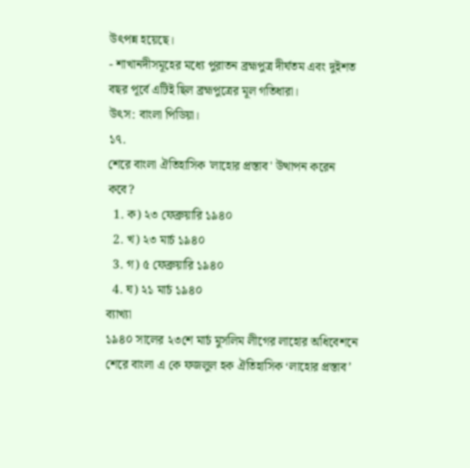উৎপন্ন হয়েছে।
- শাখানদীসমূহের মধ্যে পুরাতন ব্রহ্মপুত্র দীর্ঘতম এবং দুইশত বছর পূর্বে এটিই ছিল ব্রহ্মপুত্রের মূল গতিধারা।
উৎস: বাংলা পিডিয়া।
১৭.
শেরে বাংলা ঐতিহাসিক 'লাহোর প্রস্তাব' উত্থাপন করেন কবে?
  1. ক) ২৩ ফেব্রুয়ারি ১৯৪০
  2. খ) ২৩ মার্চ ১৯৪০
  3. গ) ৫ ফেব্রুয়ারি ১৯৪০
  4. ঘ) ২১ মার্চ ১৯৪০
ব্যাখ্যা
১৯৪০ সালের ২৩শে মার্চ মুসলিম লীগের লাহোর অধিবেশনে শেরে বাংলা এ কে ফজলুল হক ঐতিহাসিক ‘লাহোর প্রস্তাব’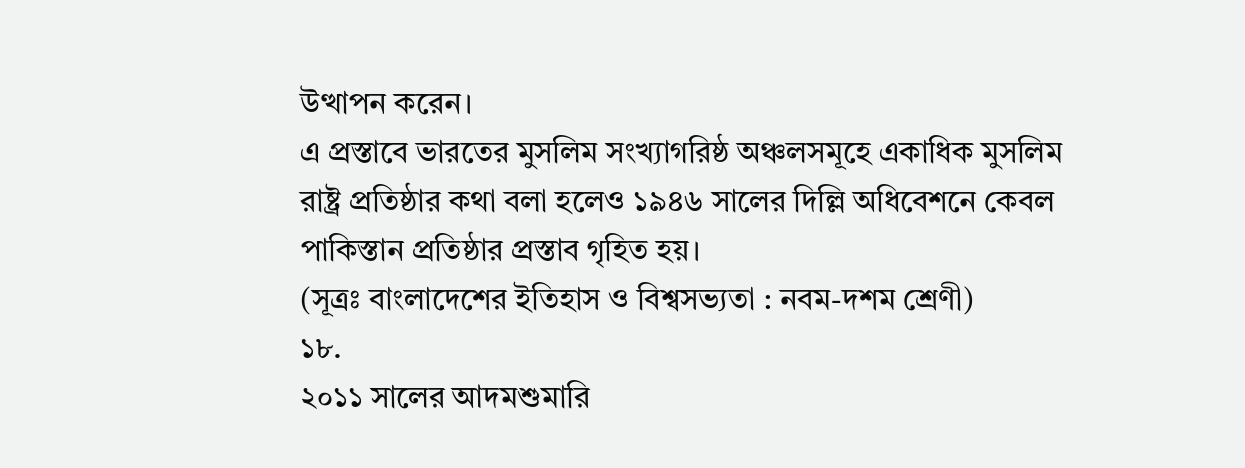উত্থাপন করেন।
এ প্রস্তাবে ভারতের মুসলিম সংখ্যাগরিষ্ঠ অঞ্চলসমূহে একাধিক মুসলিম রাষ্ট্র প্রতিষ্ঠার কথা বলা হলেও ১৯৪৬ সালের দিল্লি অধিবেশনে কেবল পাকিস্তান প্রতিষ্ঠার প্রস্তাব গৃহিত হয়।
(সূত্রঃ বাংলাদেশের ইতিহাস ও বিশ্বসভ্যতা : নবম-দশম শ্রেণী)
১৮.
২০১১ সালের আদমশুমারি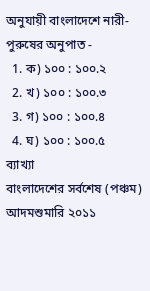অনুযায়ী বাংলাদেশে নারী-পুরুষের অনুপাত -
  1. ক) ১০০ : ১০০.২
  2. খ) ১০০ : ১০০.৩
  3. গ) ১০০ : ১০০.৪
  4. ঘ) ১০০ : ১০০.৫
ব্যাখ্যা
বাংলাদেশের সর্বশেষ (পঞ্চম) আদমশুমারি ২০১১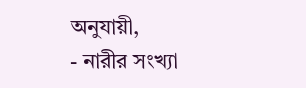অনুযায়ী,
- নারীর সংখ্যা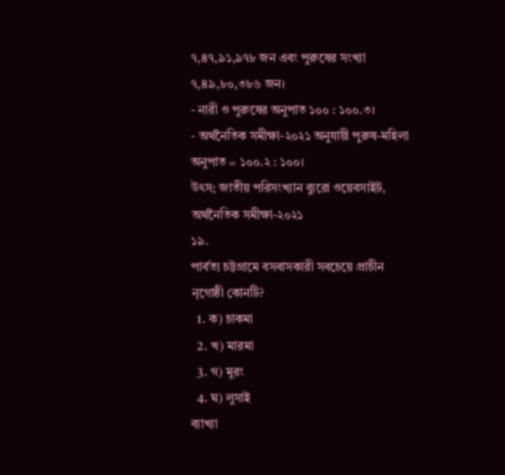৭,৪৭,৯১,৯৭৮ জন এবং পুরুষের সংখ্যা ৭,৪৯,৮০,৩৮৬ জন।
- নারী ও পুরুষের অনুপাত ১০০ : ১০০.৩।
- অর্থনৈতিক সমীক্ষা-২০২১ অনুযায়ী পুরুষ-মহিলা অনুপাত = ১০০.২ : ১০০।
উৎস; জাতীয় পরিসংখ্যান ব্যুরো ওয়েবসাইট, অর্থনৈতিক সমীক্ষা-২০২১
১৯.
পার্বত্য চট্টগ্রামে বসবাসকারী সবচেয়ে প্রাচীন নৃগোষ্ঠী কোনটি?
  1. ক) চাকমা
  2. খ) মারমা
  3. গ) মুরং
  4. ঘ) লুসাই
ব্যাখ্যা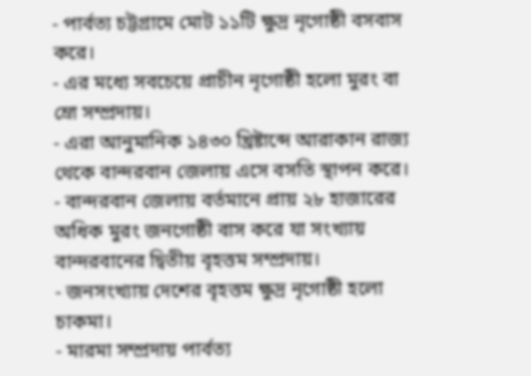- পার্বত্য চট্টগ্রামে মোট ১১টি ক্ষুদ্র নৃগোষ্ঠী বসবাস করে।
- এর মধ্যে সবচেয়ে প্রাচীন নৃগোষ্ঠী হলো মুরং বা ম্রো সম্প্রদায়।
- এরা আনুমানিক ১৪৩০ খ্রিষ্টাব্দে আরাকান রাজ্য থেকে বান্দরবান জেলায় এসে বসতি স্থাপন করে।
- বান্দরবান জেলায় বর্তমানে প্রায় ২৮ হাজারের অধিক মুরং জনগোষ্ঠী বাস করে যা সংখ্যায় বান্দরবানের দ্বিতীয় বৃহত্তম সম্প্রদায়।
- জনসংখ্যায় দেশের বৃহত্তম ক্ষুদ্র নৃগোষ্ঠী হলো চাকমা।
- মারমা সম্প্রদায় পার্বত্য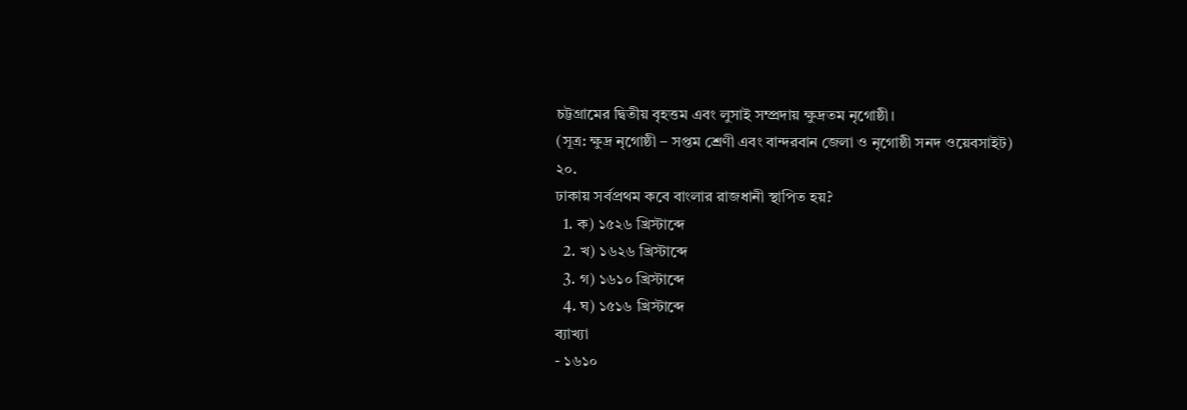চট্টগ্রামের দ্বিতীয় বৃহত্তম এবং লুসাই সম্প্রদায় ক্ষুদ্রতম নৃগোষ্ঠী।
(সূত্র: ক্ষুদ্র নৃগোষ্ঠী – সপ্তম শ্রেণী এবং বান্দরবান জেলা ও নৃগোষ্ঠী সনদ ওয়েবসাইট)
২০.
ঢাকায় সর্বপ্রথম কবে বাংলার রাজধানী স্থাপিত হয়?
  1. ক) ১৫২৬ খ্রিস্টাব্দে
  2. খ) ১৬২৬ খ্রিস্টাব্দে
  3. গ) ১৬১০ খ্রিস্টাব্দে
  4. ঘ) ১৫১৬ খ্রিস্টাব্দে
ব্যাখ্যা
- ১৬১০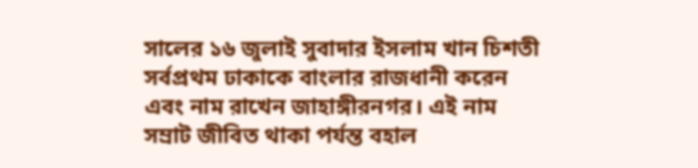সালের ১৬ জুলাই সুবাদার ইসলাম খান চিশতী সর্বপ্রথম ঢাকাকে বাংলার রাজধানী করেন এবং নাম রাখেন জাহাঙ্গীরনগর। এই নাম সম্রাট জীবিত থাকা পর্যন্ত বহাল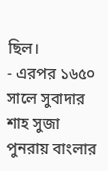ছিল।
- এরপর ১৬৫০ সালে সুবাদার শাহ সুজা পুনরায় বাংলার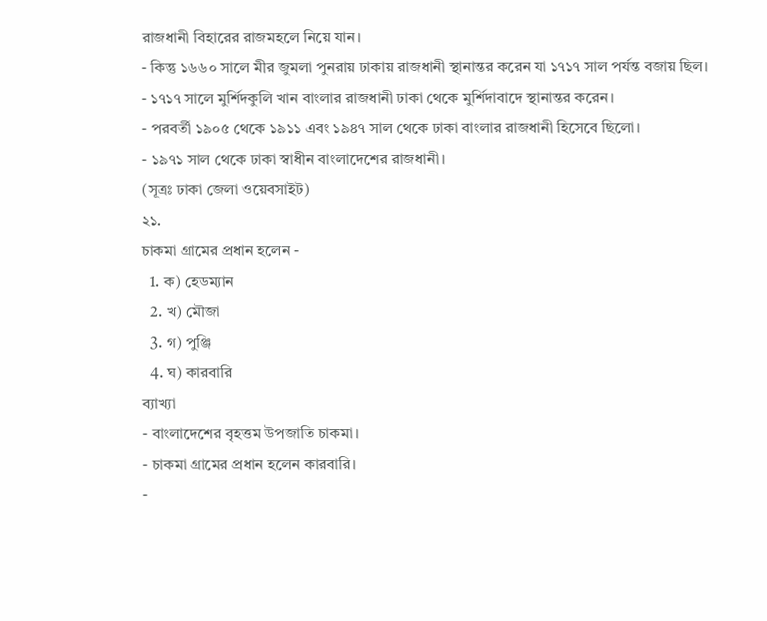রাজধানী বিহারের রাজমহলে নিয়ে যান।
- কিন্তু ১৬৬০ সালে মীর জুমলা পুনরায় ঢাকায় রাজধানী স্থানান্তর করেন যা ১৭১৭ সাল পর্যন্ত বজায় ছিল।
- ১৭১৭ সালে মুর্শিদকুলি খান বাংলার রাজধানী ঢাকা থেকে মুর্শিদাবাদে স্থানান্তর করেন।
- পরবর্তী ১৯০৫ থেকে ১৯১১ এবং ১৯৪৭ সাল থেকে ঢাকা বাংলার রাজধানী হিসেবে ছিলো।
- ১৯৭১ সাল থেকে ঢাকা স্বাধীন বাংলাদেশের রাজধানী।
(সূত্রঃ ঢাকা জেলা ওয়েবসাইট)
২১.
চাকমা গ্রামের প্রধান হলেন -
  1. ক) হেডম্যান
  2. খ) মৌজা
  3. গ) পুঞ্জি
  4. ঘ) কারবারি
ব্যাখ্যা
- বাংলাদেশের বৃহত্তম উপজাতি চাকমা।
- চাকমা গ্রামের প্রধান হলেন কারবারি।
-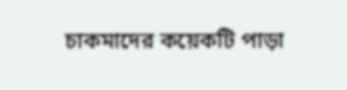চাকমাদের কয়েকটি পাড়া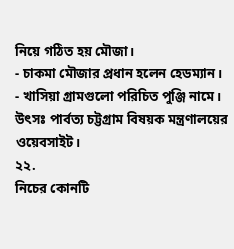নিয়ে গঠিত হয় মৌজা।
- চাকমা মৌজার প্রধান হলেন হেডম্যান।
- খাসিয়া গ্রামগুলো পরিচিত পুঞ্জি নামে।
উৎসঃ পার্বত্য চট্টগ্রাম বিষয়ক মন্ত্রণালয়ের ওয়েবসাইট।
২২.
নিচের কোনটি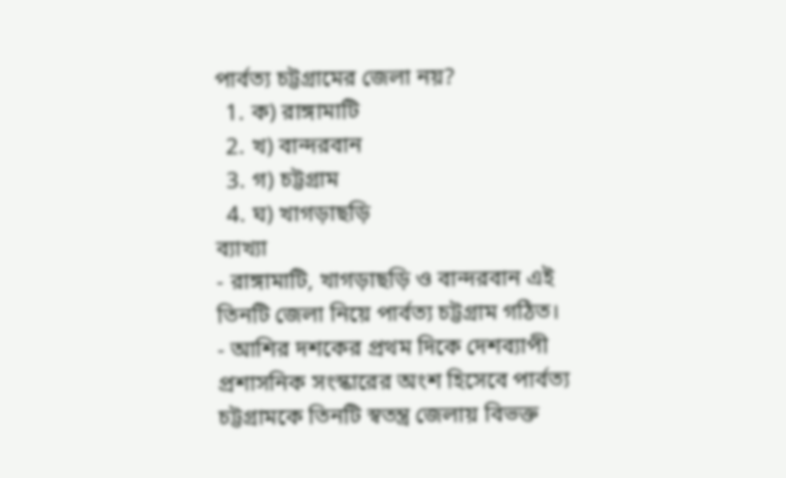পার্বত্য চট্টগ্রামের জেলা নয়?
  1. ক) রাঙ্গামাটি
  2. খ) বান্দরবান
  3. গ) চট্টগ্রাম
  4. ঘ) খাগড়াছড়ি
ব্যাখ্যা
- রাঙ্গামাটি, খাগড়াছড়ি ও বান্দরবান এই তিনটি জেলা নিয়ে পার্বত্য চট্টগ্রাম গঠিত।
- আশির দশকের প্রথম দিকে দেশব্যাপী প্রশাসনিক সংস্কারের অংশ হিসেবে পার্বত্য চট্টগ্রামকে তিনটি স্বতন্ত্র জেলায় বিভক্ত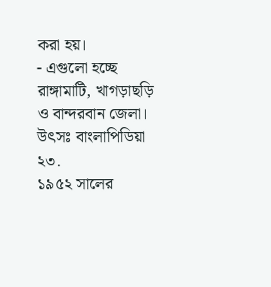করা হয়।
- এগুলো হচ্ছে রাঙ্গামাটি, খাগড়াছড়ি ও বান্দরবান জেলা।
উৎসঃ বাংলাপিডিয়া
২৩.
১৯৫২ সালের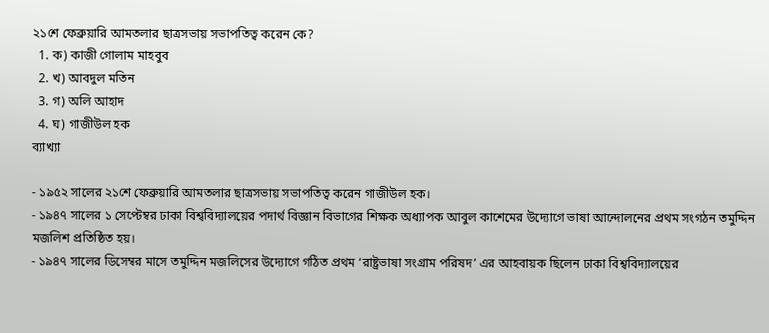২১শে ফেব্রুয়ারি আমতলার ছাত্রসভায় সভাপতিত্ব করেন কে?
  1. ক) কাজী গোলাম মাহবুব
  2. খ) আবদুল মতিন
  3. গ) অলি আহাদ
  4. ঘ) গাজীউল হক
ব্যাখ্যা

- ১৯৫২ সালের ২১শে ফেব্রুয়ারি আমতলার ছাত্রসভায় সভাপতিত্ব করেন গাজীউল হক।
- ১৯৪৭ সালের ১ সেপ্টেম্বর ঢাকা বিশ্ববিদ্যালয়ের পদার্থ বিজ্ঞান বিভাগের শিক্ষক অধ্যাপক আবুল কাশেমের উদ্যোগে ভাষা আন্দোলনের প্রথম সংগঠন তমুদ্দিন মজলিশ প্রতিষ্ঠিত হয়।
- ১৯৪৭ সালের ডিসেম্বর মাসে তমুদ্দিন মজলিসের উদ্যোগে গঠিত প্রথম ‘রাষ্ট্রভাষা সংগ্রাম পরিষদ’ এর আহবায়ক ছিলেন ঢাকা বিশ্ববিদ্যালয়ের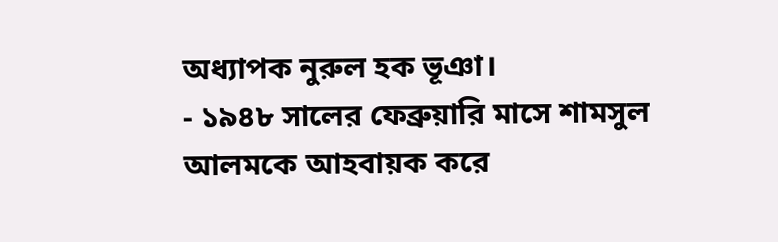অধ্যাপক নুরুল হক ভূঞা।
- ১৯৪৮ সালের ফেব্রুয়ারি মাসে শামসুল আলমকে আহবায়ক করে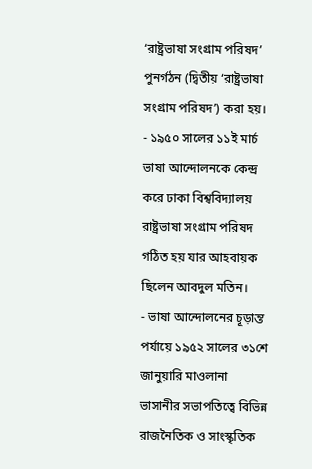‘রাষ্ট্রভাষা সংগ্রাম পরিষদ’ পুনর্গঠন (দ্বিতীয় ‘রাষ্ট্রভাষা সংগ্রাম পরিষদ’) করা হয়।
- ১৯৫০ সালের ১১ই মার্চ ভাষা আন্দোলনকে কেন্দ্র করে ঢাকা বিশ্ববিদ্যালয় রাষ্ট্রভাষা সংগ্রাম পরিষদ গঠিত হয় যার আহবায়ক ছিলেন আবদুল মতিন।
- ভাষা আন্দোলনের চূড়ান্ত পর্যায়ে ১৯৫২ সালের ৩১শে জানুয়ারি মাওলানা ভাসানীর সভাপতিত্বে বিভিন্ন রাজনৈতিক ও সাংস্কৃতিক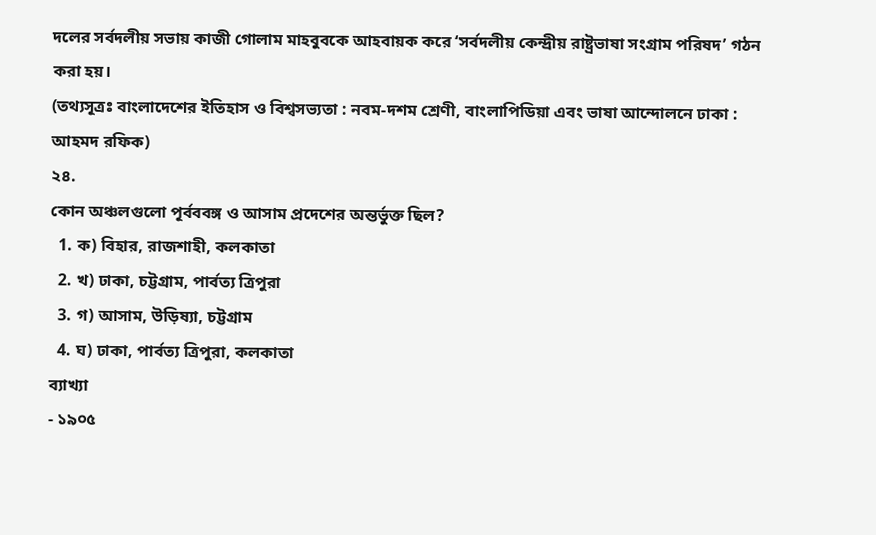দলের সর্বদলীয় সভায় কাজী গোলাম মাহবুবকে আহবায়ক করে ‘সর্বদলীয় কেন্দ্রীয় রাষ্ট্রভাষা সংগ্রাম পরিষদ’ গঠন করা হয়।
(তথ্যসূত্রঃ বাংলাদেশের ইতিহাস ও বিশ্বসভ্যতা : নবম-দশম শ্রেণী, বাংলাপিডিয়া এবং ভাষা আন্দোলনে ঢাকা : আহমদ রফিক)
২৪.
কোন অঞ্চলগুলো পূর্বববঙ্গ ও আসাম প্রদেশের অন্তর্ভুক্ত ছিল?
  1. ক) বিহার, রাজশাহী, কলকাতা
  2. খ) ঢাকা, চট্টগ্রাম, পার্বত্য ত্রিপুরা
  3. গ) আসাম, উড়িষ্যা, চট্টগ্রাম
  4. ঘ) ঢাকা, পার্বত্য ত্রিপুরা, কলকাতা
ব্যাখ্যা
- ১৯০৫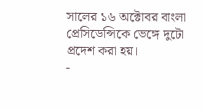সালের ১৬ অক্টোবর বাংলা প্রেসিডেন্সিকে ভেঙ্গে দুটো প্রদেশ করা হয়।
-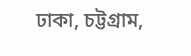ঢাকা, চট্টগ্রাম,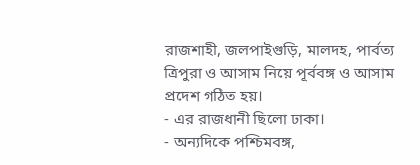রাজশাহী, জলপাইগুড়ি, মালদহ, পার্বত্য ত্রিপুরা ও আসাম নিয়ে পূর্ববঙ্গ ও আসাম প্রদেশ গঠিত হয়।
- এর রাজধানী ছিলো ঢাকা।
- অন্যদিকে পশ্চিমবঙ্গ,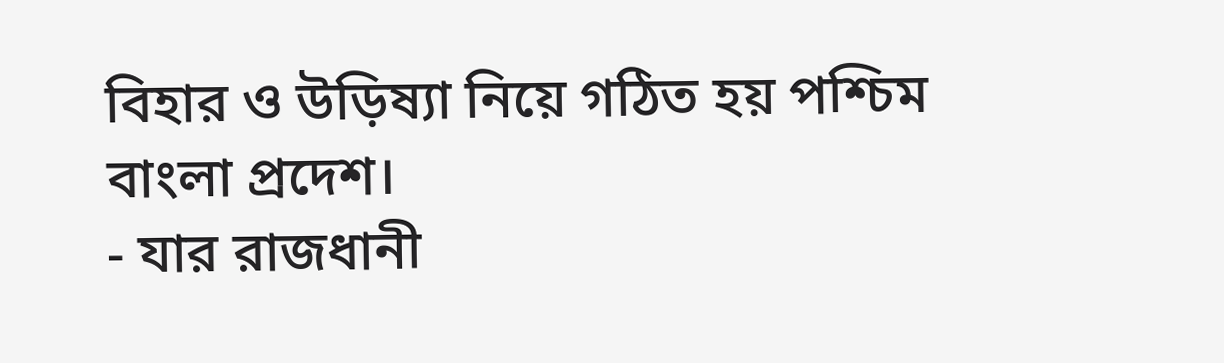বিহার ও উড়িষ্যা নিয়ে গঠিত হয় পশ্চিম বাংলা প্রদেশ।
- যার রাজধানী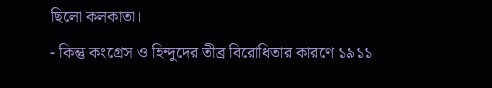ছিলো কলকাতা।
- কিন্তু কংগ্রেস ও হিন্দুদের তীব্র বিরোধিতার কারণে ১৯১১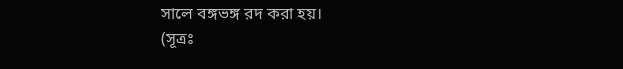সালে বঙ্গভঙ্গ রদ করা হয়।
(সূত্রঃ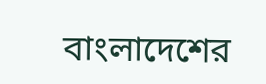বাংলাদেশের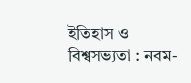ইতিহাস ও বিশ্বসভ্যতা : নবম-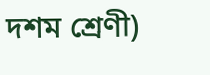দশম শ্রেণী)